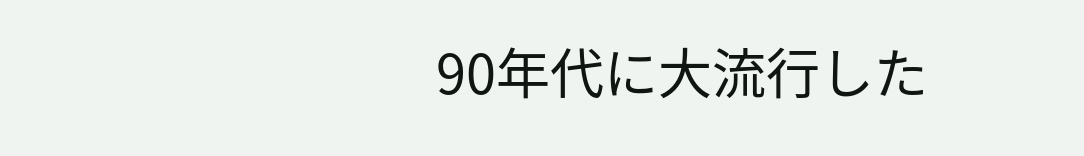90年代に大流行した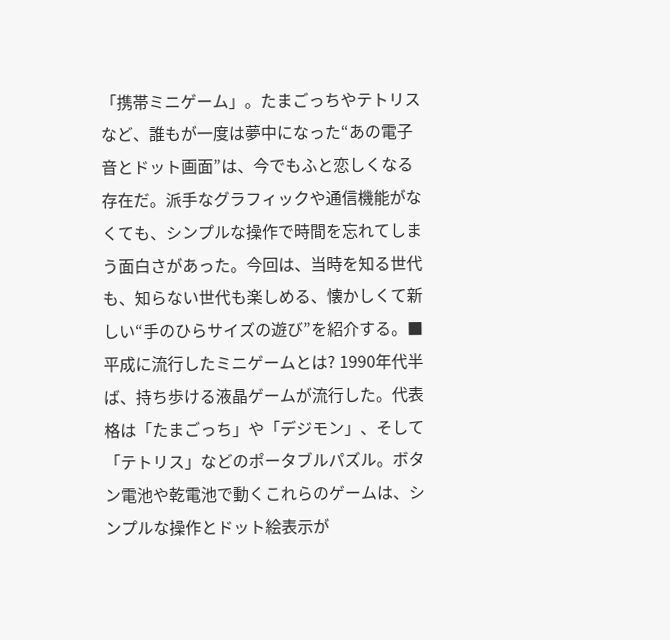「携帯ミニゲーム」。たまごっちやテトリスなど、誰もが一度は夢中になった“あの電子音とドット画面”は、今でもふと恋しくなる存在だ。派手なグラフィックや通信機能がなくても、シンプルな操作で時間を忘れてしまう面白さがあった。今回は、当時を知る世代も、知らない世代も楽しめる、懐かしくて新しい“手のひらサイズの遊び”を紹介する。■平成に流行したミニゲームとは? 1990年代半ば、持ち歩ける液晶ゲームが流行した。代表格は「たまごっち」や「デジモン」、そして「テトリス」などのポータブルパズル。ボタン電池や乾電池で動くこれらのゲームは、シンプルな操作とドット絵表示が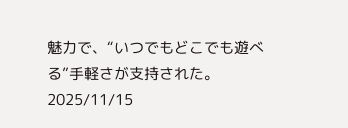魅力で、“いつでもどこでも遊べる”手軽さが支持された。
2025/11/15